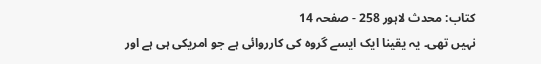کتاب: محدث لاہور 258 - صفحہ 14
نہیں تھی۔ یہ یقینا ایک ایسے گروہ کی کارروائی ہے جو امریکی ہی ہے اور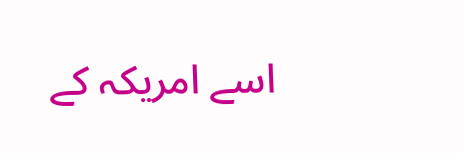اسے امریکہ کے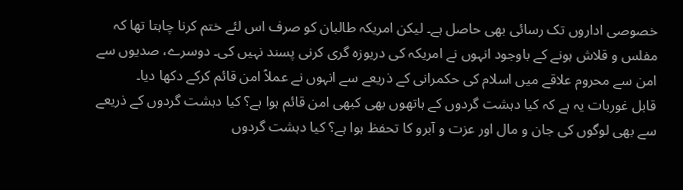خصوصی اداروں تک رسائی بھی حاصل ہے۔ لیکن امریکہ طالبان کو صرف اس لئے ختم کرنا چاہتا تھا کہ مفلس و قلاش ہونے کے باوجود انہوں نے امریکہ کی دریوزہ گری کرنی پسند نہیں کی۔ دوسرے، صدیوں سے امن سے محروم علاقے میں اسلام کی حکمرانی کے ذریعے سے انہوں نے عملاً امن قائم کرکے دکھا دیا۔
قابل غوربات یہ ہے کہ کیا دہشت گردوں کے ہاتھوں بھی کبھی امن قائم ہوا ہے؟ کیا دہشت گردوں کے ذریعے سے بھی لوگوں کی جان و مال اور عزت و آبرو کا تحفظ ہوا ہے؟ کیا دہشت گردوں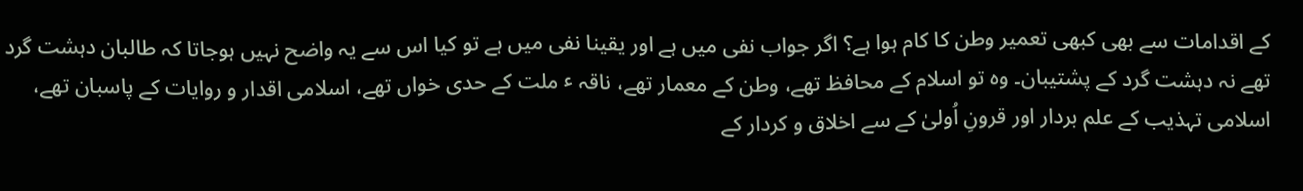کے اقدامات سے بھی کبھی تعمیر وطن کا کام ہوا ہے؟ اگر جواب نفی میں ہے اور یقینا نفی میں ہے تو کیا اس سے یہ واضح نہیں ہوجاتا کہ طالبان دہشت گرد تھے نہ دہشت گرد کے پشتیبان۔ وہ تو اسلام کے محافظ تھے، وطن کے معمار تھے، ناقہ ٴ ملت کے حدی خواں تھے، اسلامی اقدار و روایات کے پاسبان تھے، اسلامی تہذیب کے علم بردار اور قرونِ اُولیٰ کے سے اخلاق و کردار کے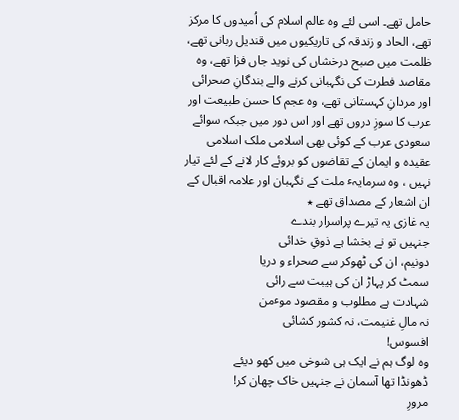حامل تھے۔ اسی لئے وہ عالم اسلام کی اُمیدوں کا مرکز تھے، الحاد و زندقہ کی تاریکیوں میں قندیل ربانی تھے، ظلمت میں صبح درخشاں کی نوید جاں فزا تھے، وہ مقاصد فطرت کی نگہبانی کرنے والے بندگانِ صحرائی اور مردانِ کہستانی تھے، وہ عجم کا حسن طبیعت اور عرب کا سوزِ دروں تھے اور اس دور میں جبکہ سوائے سعودی عرب کے کوئی بھی اسلامی ملک اسلامی عقیدہ و ایمان کے تقاضوں کو بروئے کار لانے کے لئے تیار نہیں ، وہ سرمایہٴ ملت کے نگہبان اور علامہ اقبال کے ان اشعار کے مصداق تھے ٭
یہ غازی یہ تیرے پراسرار بندے
جنہیں تو نے بخشا ہے ذوقِ خدائی
دونیم، ان کی ٹھوکر سے صحراء و دریا
سمٹ کر پہاڑ ان کی ہیبت سے رائی
شہادت ہے مطلوب و مقصود موٴمن
نہ مالِ غنیمت، نہ کشور کشائی
افسوس!
وہ لوگ ہم نے ایک ہی شوخی میں کھو دیئے
ڈھونڈا تھا آسمان نے جنہیں خاک چھان کر!
مرورِ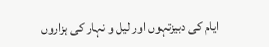ایام کی دبیزتہوں اور لیل و نہار کی ہزاروں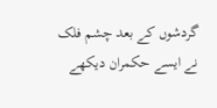گردشوں کے بعد چشم فلک نے ایسے حکمران دیکھے